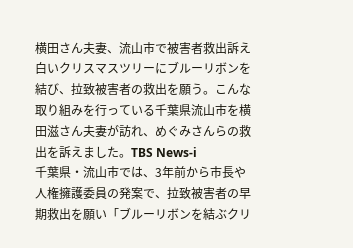横田さん夫妻、流山市で被害者救出訴え
白いクリスマスツリーにブルーリボンを結び、拉致被害者の救出を願う。こんな取り組みを行っている千葉県流山市を横田滋さん夫妻が訪れ、めぐみさんらの救出を訴えました。TBS News-i
千葉県・流山市では、3年前から市長や人権擁護委員の発案で、拉致被害者の早期救出を願い「ブルーリボンを結ぶクリ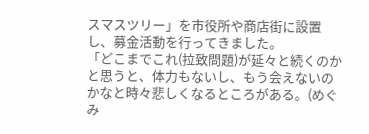スマスツリー」を市役所や商店街に設置し、募金活動を行ってきました。
「どこまでこれ(拉致問題)が延々と続くのかと思うと、体力もないし、もう会えないのかなと時々悲しくなるところがある。(めぐみ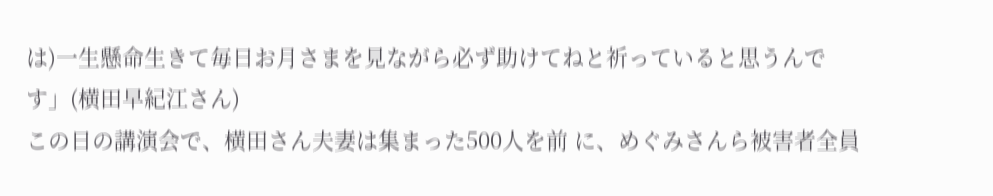は)一生懸命生きて毎日お月さまを見ながら必ず助けてねと祈っていると思うんです」(横田早紀江さん)
この日の講演会で、横田さん夫妻は集まった500人を前 に、めぐみさんら被害者全員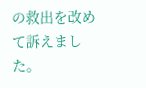の救出を改めて訴えました。